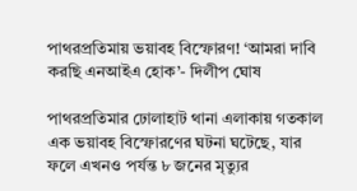পাথরপ্রতিমায় ভয়াবহ বিস্ফোরণ! ‘আমরা দাবি করছি এনআইএ হোক’- দিলীপ ঘোষ

পাথরপ্রতিমার ঢোলাহাট থানা এলাকায় গতকাল এক ভয়াবহ বিস্ফোরণের ঘটনা ঘটেছে, যার ফলে এখনও পর্যন্ত ৮ জনের মৃত্যুর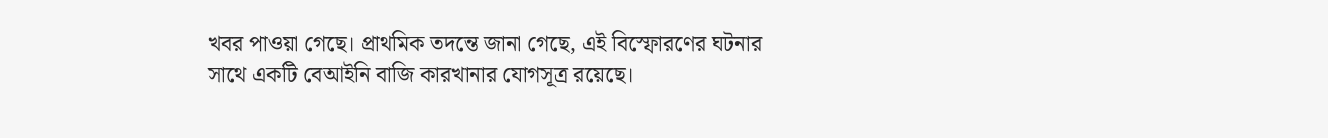খবর পাওয়া গেছে। প্রাথমিক তদন্তে জানা গেছে, এই বিস্ফোরণের ঘটনার সাথে একটি বেআইনি বাজি কারখানার যোগসূত্র রয়েছে।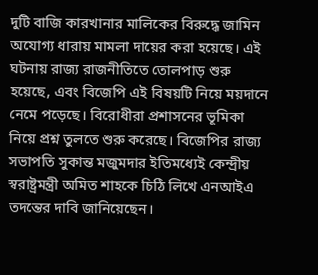দুটি বাজি কারখানার মালিকের বিরুদ্ধে জামিন অযোগ্য ধারায় মামলা দায়ের করা হয়েছে। এই ঘটনায় রাজ্য রাজনীতিতে তোলপাড় শুরু হয়েছে, এবং বিজেপি এই বিষয়টি নিয়ে ময়দানে নেমে পড়েছে। বিরোধীরা প্রশাসনের ভূমিকা নিয়ে প্রশ্ন তুলতে শুরু করেছে। বিজেপির রাজ্য সভাপতি সুকান্ত মজুমদার ইতিমধ্যেই কেন্দ্রীয় স্বরাষ্ট্রমন্ত্রী অমিত শাহকে চিঠি লিখে এনআইএ তদন্তের দাবি জানিয়েছেন।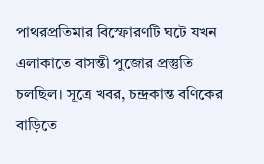পাথরপ্রতিমার বিস্ফোরণটি ঘটে যখন এলাকাতে বাসন্তী পুজোর প্রস্তুতি চলছিল। সূত্রে খবর, চন্দ্রকান্ত বণিকের বাড়িতে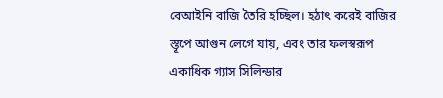বেআইনি বাজি তৈরি হচ্ছিল। হঠাৎ করেই বাজির স্তূপে আগুন লেগে যায়, এবং তার ফলস্বরূপ একাধিক গ্যাস সিলিন্ডার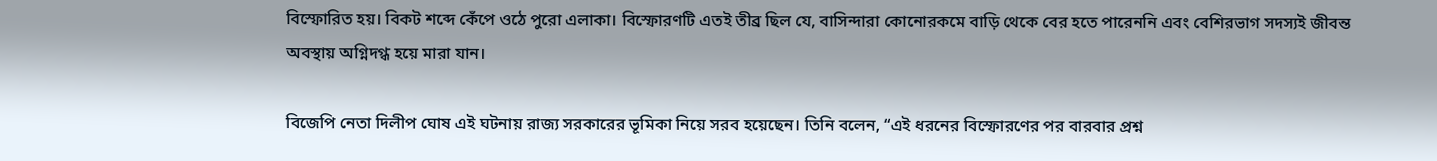বিস্ফোরিত হয়। বিকট শব্দে কেঁপে ওঠে পুরো এলাকা। বিস্ফোরণটি এতই তীব্র ছিল যে, বাসিন্দারা কোনোরকমে বাড়ি থেকে বের হতে পারেননি এবং বেশিরভাগ সদস্যই জীবন্ত অবস্থায় অগ্নিদগ্ধ হয়ে মারা যান।

বিজেপি নেতা দিলীপ ঘোষ এই ঘটনায় রাজ্য সরকারের ভূমিকা নিয়ে সরব হয়েছেন। তিনি বলেন, “এই ধরনের বিস্ফোরণের পর বারবার প্রশ্ন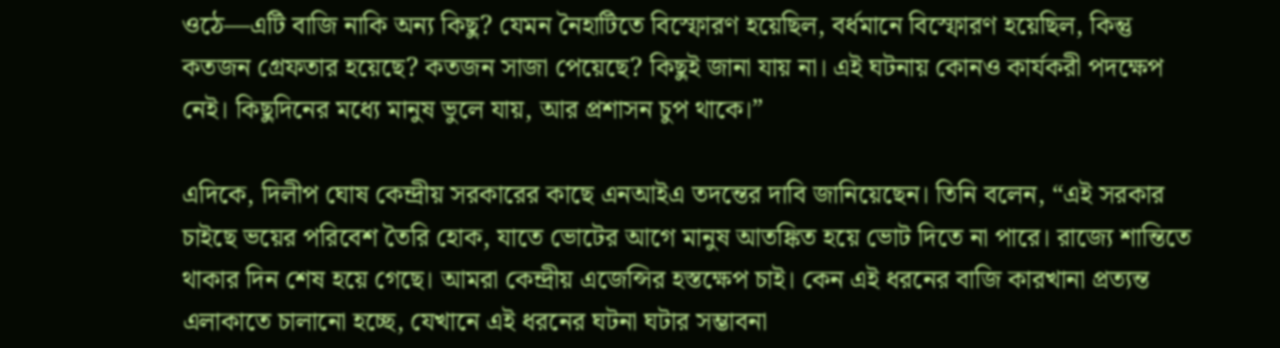ওঠে—এটি বাজি নাকি অন্য কিছু? যেমন নৈহাটিতে বিস্ফোরণ হয়েছিল, বর্ধমানে বিস্ফোরণ হয়েছিল, কিন্তু কতজন গ্রেফতার হয়েছে? কতজন সাজা পেয়েছে? কিছুই জানা যায় না। এই ঘটনায় কোনও কার্যকরী পদক্ষেপ নেই। কিছুদিনের মধ্যে মানুষ ভুলে যায়, আর প্রশাসন চুপ থাকে।”

এদিকে, দিলীপ ঘোষ কেন্দ্রীয় সরকারের কাছে এনআইএ তদন্তের দাবি জানিয়েছেন। তিনি বলেন, “এই সরকার চাইছে ভয়ের পরিবেশ তৈরি হোক, যাতে ভোটের আগে মানুষ আতঙ্কিত হয়ে ভোট দিতে না পারে। রাজ্যে শান্তিতে থাকার দিন শেষ হয়ে গেছে। আমরা কেন্দ্রীয় এজেন্সির হস্তক্ষেপ চাই। কেন এই ধরনের বাজি কারখানা প্রত্যন্ত এলাকাতে চালানো হচ্ছে, যেখানে এই ধরনের ঘটনা ঘটার সম্ভাবনা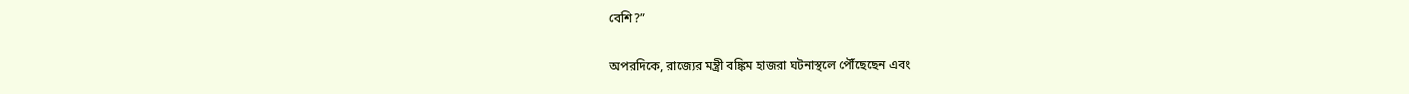বেশি?”

অপরদিকে, রাজ্যের মন্ত্রী বঙ্কিম হাজরা ঘটনাস্থলে পৌঁছেছেন এবং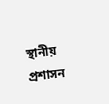স্থানীয় প্রশাসন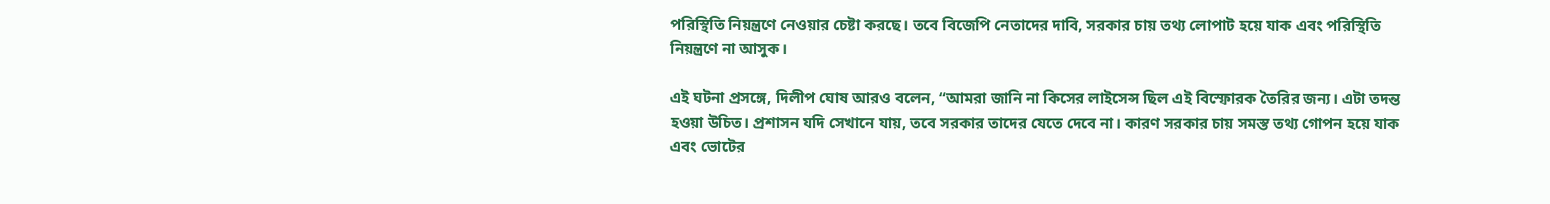পরিস্থিতি নিয়ন্ত্রণে নেওয়ার চেষ্টা করছে। তবে বিজেপি নেতাদের দাবি, সরকার চায় তথ্য লোপাট হয়ে যাক এবং পরিস্থিতি নিয়ন্ত্রণে না আসুক।

এই ঘটনা প্রসঙ্গে, দিলীপ ঘোষ আরও বলেন, “আমরা জানি না কিসের লাইসেন্স ছিল এই বিস্ফোরক তৈরির জন্য। এটা তদন্ত হওয়া উচিত। প্রশাসন যদি সেখানে যায়, তবে সরকার তাদের যেতে দেবে না। কারণ সরকার চায় সমস্ত তথ্য গোপন হয়ে যাক এবং ভোটের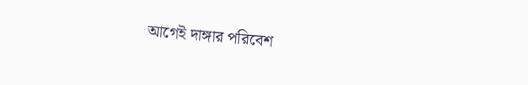আগেই দাঙ্গার পরিবেশ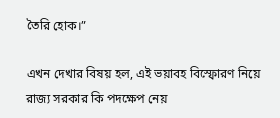তৈরি হোক।”

এখন দেখার বিষয় হল, এই ভয়াবহ বিস্ফোরণ নিয়ে রাজ্য সরকার কি পদক্ষেপ নেয়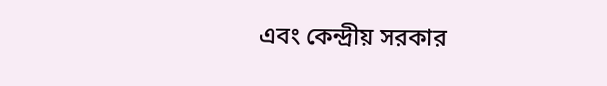এবং কেন্দ্রীয় সরকার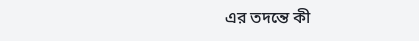এর তদন্তে কী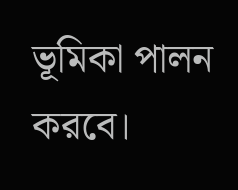ভূমিকা পালন করবে।